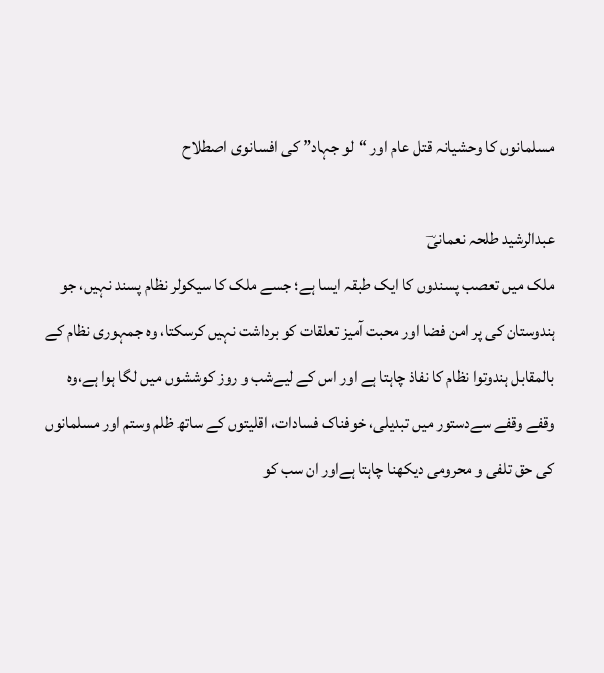مسلمانوں کا وحشیانہ قتل عام اور “لو جہاد” کی افسانوی اصطلاح

عبدالرشید طلحہ نعمانیؔ
ملک میں تعصب پسندوں کا ایک طبقہ ایسا ہے؛ جسے ملک کا سیکولر نظام پسند نہیں، جو ہندوستان کی پر امن فضا اور محبت آمیز تعلقات کو برداشت نہیں کرسکتا، وہ جمہوری نظام کے بالمقابل ہندوتوا نظام کا نفاذ چاہتا ہے اور اس کے لیےشب و روز کوششوں میں لگا ہوا ہے،وہ وقفے وقفے سےدستور میں تبدیلی، خوفناک فسادات، اقلیتوں کے ساتھ ظلم وستم اور مسلمانوں کی حق تلفی و محرومی دیکھنا چاہتا ہےاور ان سب کو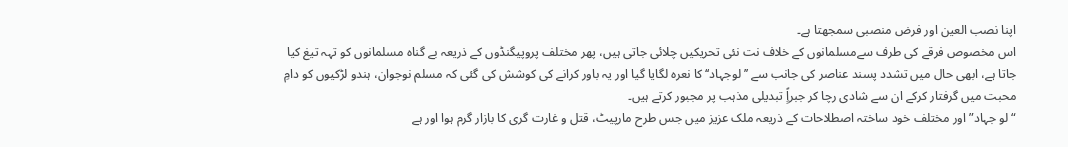اپنا نصب العین اور فرض منصبی سمجھتا ہے۔
اس مخصوص فرقے کی طرف سےمسلمانوں کے خلاف نت نئی تحریکیں چلائی جاتی ہیں، پھر مختلف پروپیگنڈوں کے ذریعہ بے گناہ مسلمانوں کو تہہ تیغ کیا جاتا ہے، ابھی حال میں تشدد پسند عناصر کی جانب سے ’’لوجہاد‘‘ کا نعرہ لگایا گیا اور یہ باور کرانے کی کوشش کی گئی کہ مسلم نوجوان، ہندو لڑکیوں کو دامِ محبت میں گرفتار کرکے ان سے شادی رچا کر جبراًٍ تبدیلی مذہب پر مجبور کرتے ہیں۔
“لو جہاد” اور مختلف خود ساختہ اصطلاحات کے ذریعہ ملک عزیز میں جس طرح مارپیٹ، قتل و غارت گری کا بازار گرم ہوا اور ہے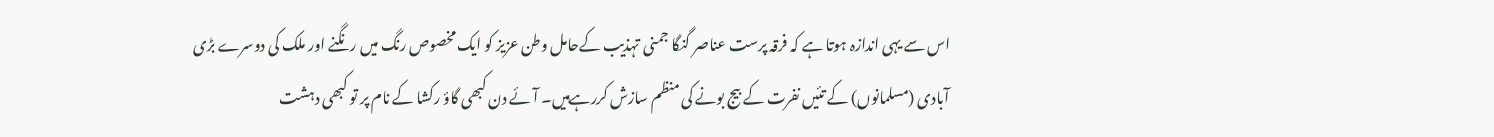اس سے یہی اندازہ ہوتا ہے کہ فرقہ پرست عناصر گنگا جمنی تہذیب کےحامل وطن عزیز کو ایک مخصوص رنگ میں رنگنے اور ملک کی دوسرے بڑی آبادی (مسلمانوں) کے تئیں نفرت کے بیج بونے کی منظم سازش کررہےہیں۔ آئے دن کبھی گاؤ رکشا کے نام پر تو کبھی دہشت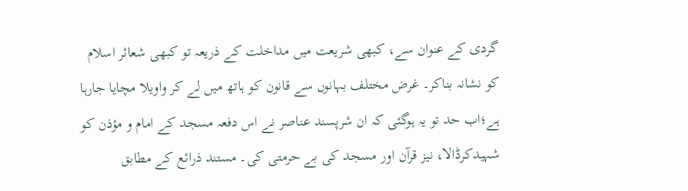گردی کے عنوان سے، کبھی شریعت میں مداخلت کے ذریعہ تو کبھی شعائر اسلام کو نشانہ بناکر۔ غرض مختلف بہانوں سے قانون کو ہاتھ میں لے کر واویلا مچایا جارہا ہے؛اب حد تو یہ ہوگئی کہ ان شرپسند عناصر نے اس دفعہ مسجد کے امام و مؤذن کو شہیدکرڈالا، نیز قرآن اور مسجد کی بے حرمتی کی۔ مستند ذرائع کے مطابق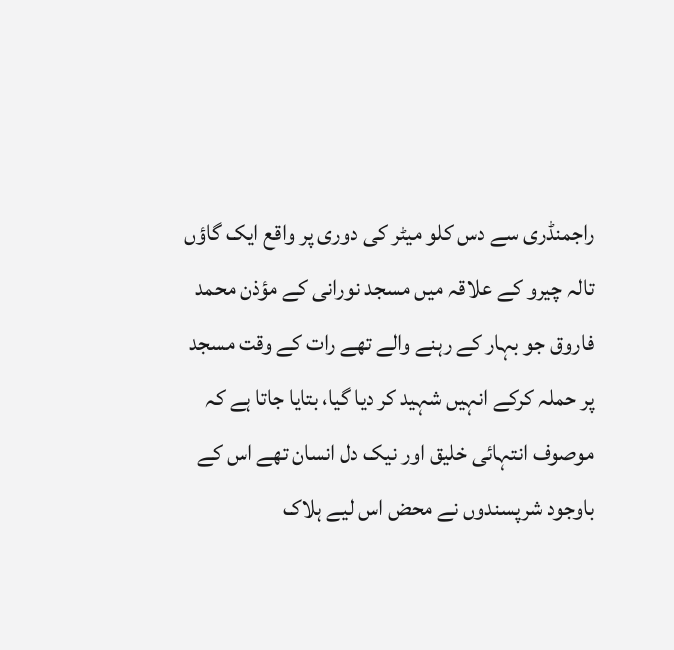راجمنڈری سے دس کلو میٹر کی دوری پر واقع ایک گاؤں تالہ چیرو کے علاقہ میں مسجد نورانی کے مؤذن محمد فاروق جو بہار کے رہنے والے تھے رات کے وقت مسجد پر حملہ کرکے انہیں شہید کر دیا گیا، بتایا جاتا ہے کہ موصوف انتہائی خلیق اور نیک دل انسان تھے اس کے باوجود شرپسندوں نے محض اس لیے ہلاک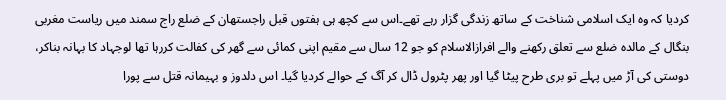کردیا کہ وہ ایک اسلامی شناخت کے ساتھ زندگی گزار رہے تھے۔اس سے کچھ ہی ہفتوں قبل راجستھان کے ضلع راج سمند میں ریاست مغربی بنگال کے مالدہ ضلع سے تعلق رکھنے والے افرازالاسلام کو جو 12 سال سے مقیم اپنی کمائی سے گھر کی کفالت کررہا تھا لوجہاد کا بہانہ بناکر، دوستی کی آڑ میں پہلے تو بری طرح پیٹا گیا اور پھر پٹرول ڈال کر آگ کے حوالے کردیا گیا۔ اس دلدوز و بہیمانہ قتل سے پورا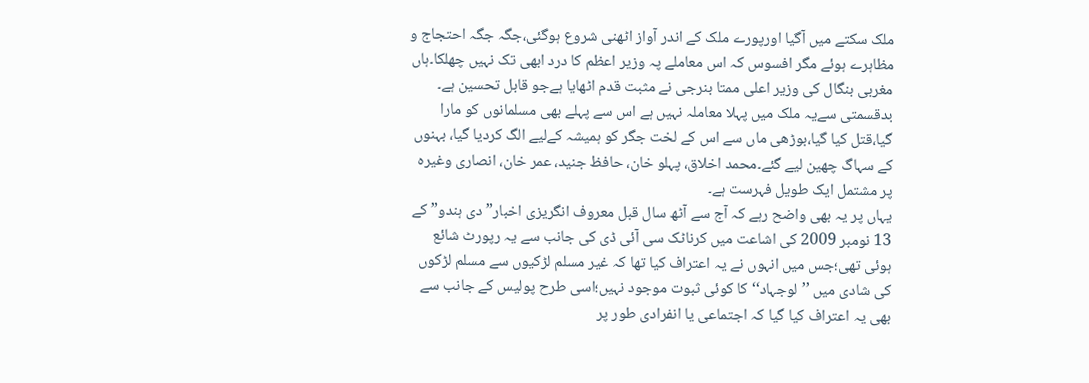ملک سکتے میں آگیا اورپورے ملک کے اندر آواز اٹھنی شروع ہوگئی،جگہ جگہ احتجاج و مظاہرے ہوئے مگر افسوس کہ اس معاملے پہ وزیر اعظم کا درد ابھی تک نہیں چھلکا۔ہاں مغربی بنگال کی وزیر اعلی ممتا بنرجی نے مثبت قدم اٹھایا ہےجو قابل تحسین ہے۔
بدقسمتی سےیہ ملک میں پہلا معاملہ نہیں ہے اس سے پہلے بھی مسلمانوں کو مارا گیا،قتل کیا گیا،بوڑھی ماں سے اس کے لخت جگر کو ہمیشہ کےلیے الگ کردیا گیا، بہنوں کے سہاگ چھین لیے گئے۔محمد اخلاق، پہلو خان، حافظ جنید، عمر خان، انصاری وغیرہ پر مشتمل ایک طویل فہرست ہے۔
یہاں پر یہ بھی واضح رہے کہ آج سے آٹھ سال قبل معروف انگریزی اخبار”دی ہندو” کے 13 نومبر 2009 کی اشاعت میں کرناٹک سی آئی ڈی کی جانب سے یہ رپورٹ شائع ہوئی تھی؛جس میں انہوں نے یہ اعتراف کیا تھا کہ غیر مسلم لڑکیوں سے مسلم لڑکوں کی شادی میں ’’لوجہاد‘‘ کا کوئی ثبوت موجود نہیں؛اسی طرح پولیس کے جانب سے بھی یہ اعتراف کیا گیا کہ اجتماعی یا انفرادی طور پر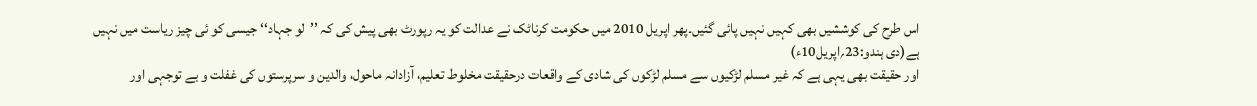اس طرح کی کوششیں بھی کہیں نہیں پائی گئیں۔پھر اپریل 2010 میں حکومت کرناٹک نے عدالت کو یہ رپورٹ بھی پیش کی کہ ’’لو جہاد‘‘ جیسی کو ئی چیز ریاست میں نہیں ہے(دی ہندو:23؍اپریل10ء)
اور حقیقت بھی یہی ہے کہ غیر مسلم لڑکیوں سے مسلم لڑکوں کی شادی کے واقعات درحقیقت مخلوط تعلیم، آزادانہ ماحول، والدین و سرپرستوں کی غفلت و بے توجہی اور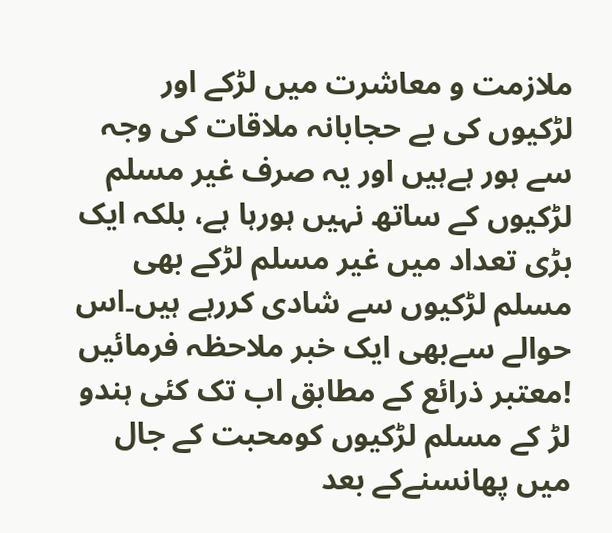ملازمت و معاشرت میں لڑکے اور لڑکیوں کی بے حجابانہ ملاقات کی وجہ سے ہور ہےہیں اور یہ صرف غیر مسلم لڑکیوں کے ساتھ نہیں ہورہا ہے، بلکہ ایک بڑی تعداد میں غیر مسلم لڑکے بھی مسلم لڑکیوں سے شادی کررہے ہیں۔اس حوالے سےبھی ایک خبر ملاحظہ فرمائیں !معتبر ذرائع کے مطابق اب تک کئی ہندو لڑ کے مسلم لڑکیوں کومحبت کے جال میں پھانسنےکے بعد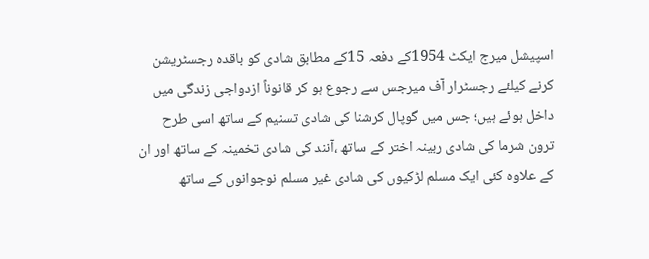اسپیشل میرج ایکٹ 1954کے دفعہ 15کے مطابق شادی کو باقدہ رجسٹریشن کرنے کیلئے رجسٹرار آف میرجس سے رجوع ہو کر قانوناً ازدواجی زندگی میں داخل ہوئے ہیں؛ جس میں گوپال کرشنا کی شادی تسنیم کے ساتھ اسی طرح ترون شرما کی شادی ربینہ اختر کے ساتھ ،آنند کی شادی تخمینہ کے ساتھ اور ان کے علاوہ کئی ایک مسلم لڑکیوں کی شادی غیر مسلم نوجوانوں کے ساتھ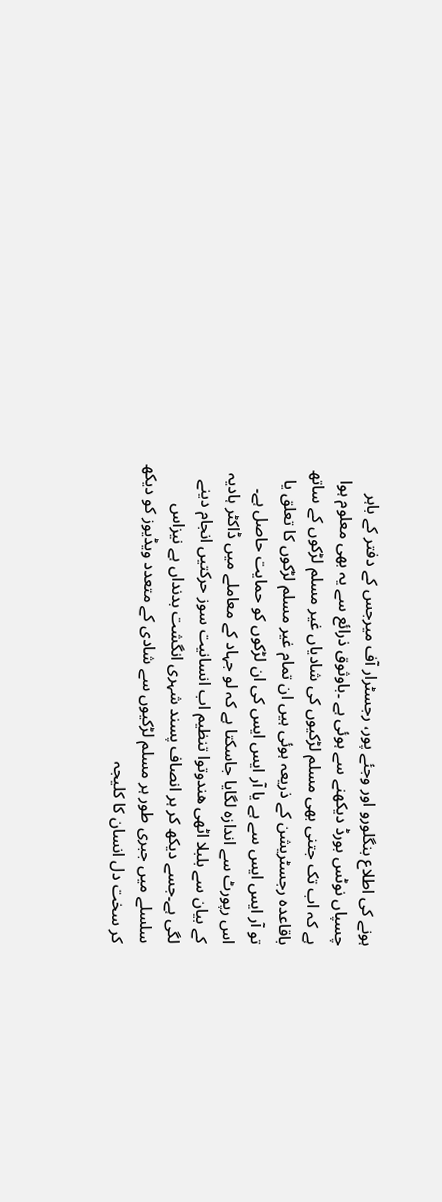ہونے کی اطلاع بنگلورو اور وجئے پور، رجسٹرار آف میرجس کے دفتر کے باہر چسپاں نوٹس بورڈ دیکھنے سے ہوئی ہے ۔باوثوق ذرائع سے یہ بھی معلوم ہوا ہے کہ اب تک جتنی بھی مسلم لڑکیوں کی شادیاں غیر مسلم لڑکوں کے ساتھ باقاعدہ رجسٹریشن کے ذریعہ ہوئی ہیں ان تمام غیر مسلم لڑکوں کا تعلق یا تو آر ایس ایس سے ہے یا آر ایس ایس کی ان لڑکوں کو حمایت حاصل ہے۔
اس رپورٹ سے اندازہ لگایا جاسکتا ہے کہ لو جہاد کے معاملے میں ڈاکٹر ہادیہ کے بیان سے بلبلا اٹھی ھندوتوا تنظیم اب انسانیت سوز حرکتیں انجام دینے لگی ہے۔جسے دیکھ کر ہر انصاف پسند شہری انگشت بدنداں ہے نیزاس سلسلے میں جبری طور ہر مسلم لڑکیوں سے شادی کے متعدد ویڈیوز کو دیکھ کر سخت دل انسان کا کلیجہ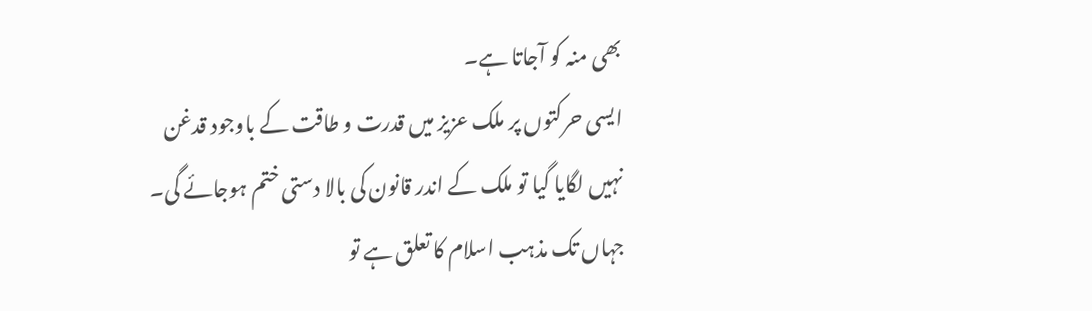بھی منہ کو آجاتا ہے۔
ایسی حرکتوں پر ملک عزیز میں قدرت و طاقت کے باوجود قدغن نہیں لگایا گیا تو ملک کے اندر قانون کی بالا دستی ختم ہوجائے گی۔
جہاں تک مذہب اسلام کا تعلق ہے تو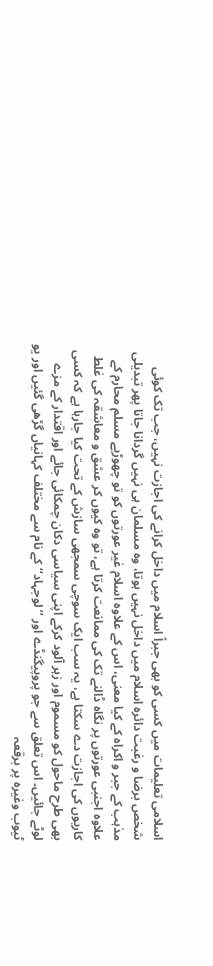اسلامی تعلیمات میں کسی کو بھی جبراً اسلام میں داخل کرانے کی اجازت نہیں، جب تک کوئی شخص برضا و رغبت دائرہ اسلام میں داخل نہیں ہوتا، وہ مسلمان ہی نہیں گردانا جاتا پھر تبدیلی مذہب کے جبر و اکراہ کے کیا معنی، اس کے علاوہ اسلام غیر عورتوں کو تو چھوڑیے مسلم محارم کے علاوہ اجنبی عورتوں پر نگاہ ڈالنے تک کی ممانعت کرتا ہے، تو وہ کیوں کر عشق و معاشقہ کی غلط کاریوں کی اجازت دے سکتا ہے، یہ سب ایک سوچی سمجھی سازش کے تحت کیا جارہا ہے کہ کسی بھی طرح ماحول کو مسموم اور زہر آلود کرکے اپنی سیاسی دکان چمکائی جائے اور اقتدار کے مزے لوٹے جائیں۔ اس تعلق سے جو پروپیگنڈے اور ’’لوجہاد‘‘ کے نام سے مختلف کہانیاں گڑھی گئیں اور یو ٹیوب وغیرہ پر برقعہ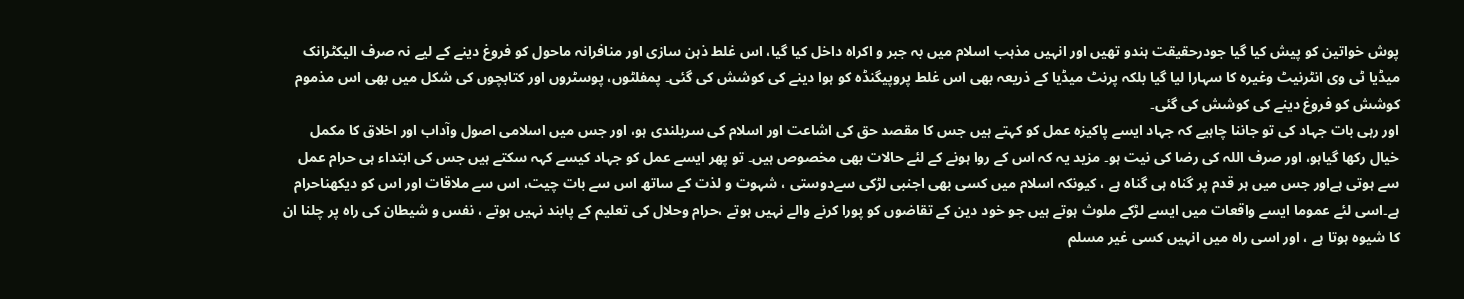پوش خواتین کو پیش کیا گیا جودرحقیقت ہندو تھیں اور انہیں مذہب اسلام میں بہ جبر و اکراہ داخل کیا گیا، اس غلط ذہن سازی اور منافرانہ ماحول کو فروغ دینے کے لیے نہ صرف الیکٹرانک میڈیا ٹی وی انٹرنیٹ وغیرہ کا سہارا لیا گیا بلکہ پرنٹ میڈیا کے ذریعہ بھی اس غلط پروپیگنڈہ کو ہوا دینے کی کوشش کی گئی۔ پمفلٹوں، پوسٹروں اور کتابچوں کی شکل میں بھی اس مذموم کوشش کو فروغ دینے کی کوشش کی گئی۔
اور رہی بات جہاد کی تو جاننا چاہیے کہ جہاد ایسے پاکیزہ عمل کو کہتے ہیں جس کا مقصد حق کی اشاعت اور اسلام کی سربلندی ہو، اور جس میں اسلامی اصول وآداب اور اخلاق کا مکمل خیال رکھا گیاہو، اور صرف اللہ کی رضا کی نیت ہو۔ مزید یہ کہ اس کے روا ہونے کے لئے حالات بھی مخصوص ہیں۔ تو پھر ایسے عمل کو جہاد کیسے کہہ سکتے ہیں جس کی ابتداء ہی حرام عمل سے ہوتی ہےاور جس میں ہر قدم پر گناہ ہی گناہ ہے ، کیونکہ اسلام میں کسی بھی اجنبی لڑکی سےدوستی ، شہوت و لذت کے ساتھ اس سے بات چیت، اس سے ملاقات اور اس کو دیکھناحرام ہے۔اسی لئے عموما ایسے واقعات میں ایسے لڑکے ملوث ہوتے ہیں جو خود دین کے تقاضوں کو پورا کرنے والے نہیں ہوتے ،حرام وحلال کی تعلیم کے پابند نہیں ہوتے ، نفس و شیطان کی راہ پر چلنا ان کا شیوہ ہوتا ہے ، اور اسی راہ میں انہیں کسی غیر مسلم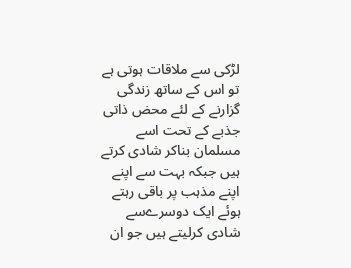لڑکی سے ملاقات ہوتی ہے تو اس کے ساتھ زندگی گزارنے کے لئے محض ذاتی جذبے کے تحت اسے مسلمان بناکر شادی کرتے ہیں جبکہ بہت سے اپنے اپنے مذہب پر باقی رہتے ہوئے ایک دوسرےسے شادی کرلیتے ہیں جو ان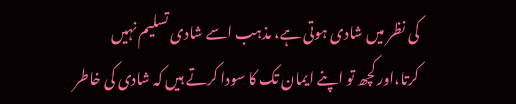کی نظر میں شادی ہوتی ہے، مذہب اسے شادی تسلیم نہیں کرتا،اور کچھ تو اپنے ایمان تک کا سودا کرتے ہیں کہ شادی کی خاطر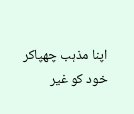اپنا مذہب چھپاکر خود کو غیر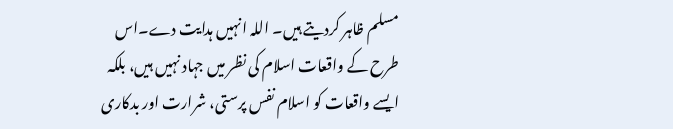مسلم ظاہر کردیتے ہیں۔ اللہ انہیں ہدایت دے۔اس طرح کے واقعات اسلام کی نظر میں جہاد نہیں ہیں، بلکہ ایسے واقعات کو اسلام نفس پرستی، شرارت اور بدکاری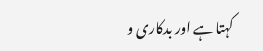کہتا ہے اور بدکاری و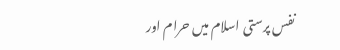نفس پرستی اسلام میں حرام اور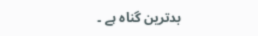بدترین گناہ ہے ۔